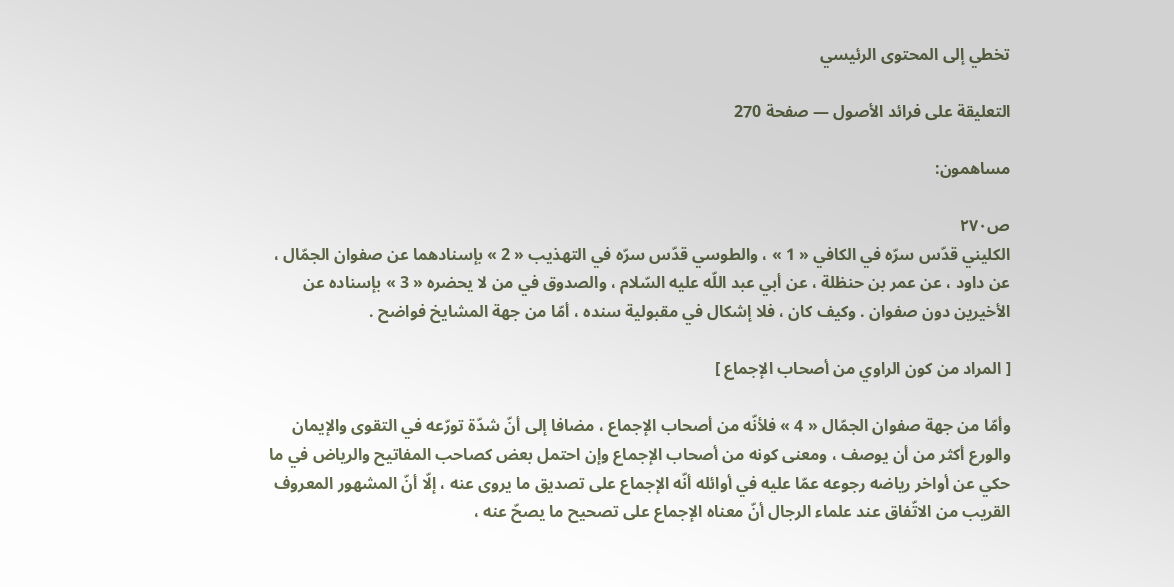تخطي إلى المحتوى الرئيسي

التعليقة على فرائد الأصول — صفحة 270

مساهمون:

ص٢٧٠
الكليني قدّس سرّه في الكافي « 1 » ، والطوسي قدّس سرّه في التهذيب « 2 » بإسنادهما عن صفوان الجمّال ، عن داود ، عن عمر بن حنظلة ، عن أبي عبد اللّه عليه السّلام ، والصدوق في من لا يحضره « 3 » بإسناده عن الأخيرين دون صفوان . وكيف كان ، فلا إشكال في مقبولية سنده ، أمّا من جهة المشايخ فواضح .

[ المراد من كون الراوي من أصحاب الإجماع ]

وأمّا من جهة صفوان الجمّال « 4 » فلأنّه من أصحاب الإجماع ، مضافا إلى أنّ شدّة تورّعه في التقوى والإيمان والورع أكثر من أن يوصف ، ومعنى كونه من أصحاب الإجماع وإن احتمل بعض كصاحب المفاتيح والرياض في ما حكي عن أواخر رياضه رجوعه عمّا عليه في أوائله أنّه الإجماع على تصديق ما يروى عنه ، إلّا أنّ المشهور المعروف القريب من الاتّفاق عند علماء الرجال أنّ معناه الإجماع على تصحيح ما يصحّ عنه ،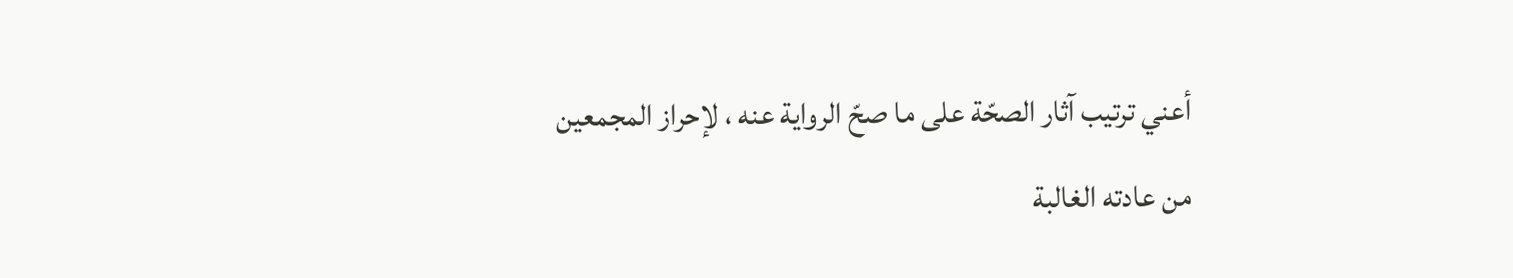أعني ترتيب آثار الصحّة على ما صحّ الرواية عنه ، لإحراز المجمعين من عادته الغالبة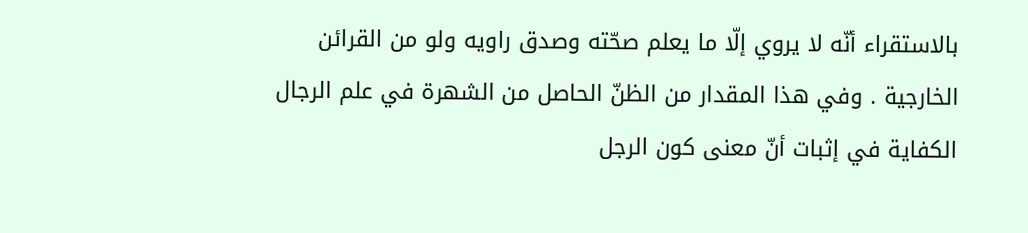بالاستقراء أنّه لا يروي إلّا ما يعلم صحّته وصدق راويه ولو من القرائن الخارجية . وفي هذا المقدار من الظنّ الحاصل من الشهرة في علم الرجال الكفاية في إثبات أنّ معنى كون الرجل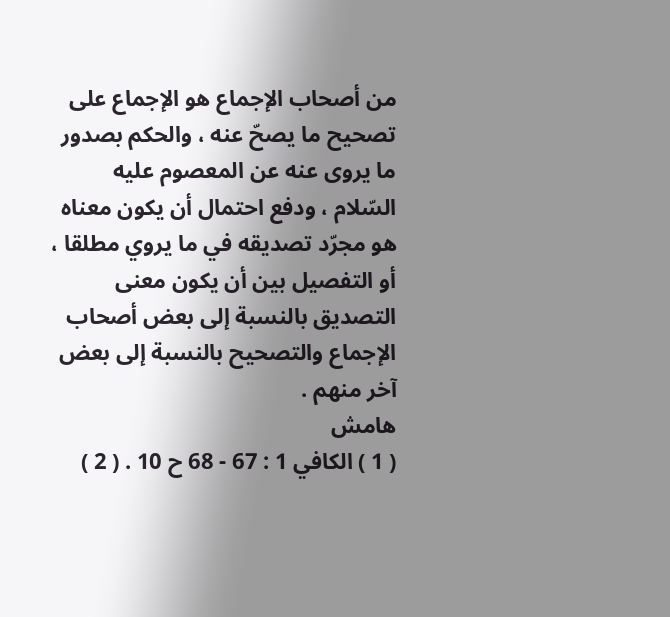من أصحاب الإجماع هو الإجماع على تصحيح ما يصحّ عنه ، والحكم بصدور ما يروى عنه عن المعصوم عليه السّلام ، ودفع احتمال أن يكون معناه هو مجرّد تصديقه في ما يروي مطلقا ، أو التفصيل بين أن يكون معنى التصديق بالنسبة إلى بعض أصحاب الإجماع والتصحيح بالنسبة إلى بعض آخر منهم .
هامش
( 1 ) الكافي 1 : 67 - 68 ح 10 . ( 2 )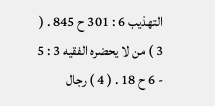التهذيب 6 : 301 ح 845 . ( 3 ) من لا يحضره الفقيه 3 : 5 - 6 ح 18 . ( 4 ) رجال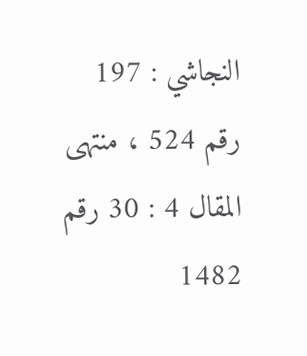النجاشي : 197 رقم 524 ، منتهى المقال 4 : 30 رقم 1482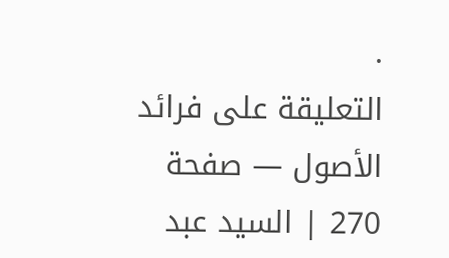.
التعليقة على فرائد الأصول — صفحة 270 | السيد عبد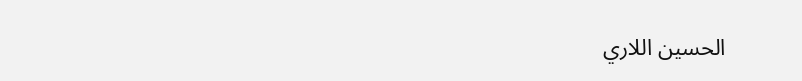الحسين اللاري